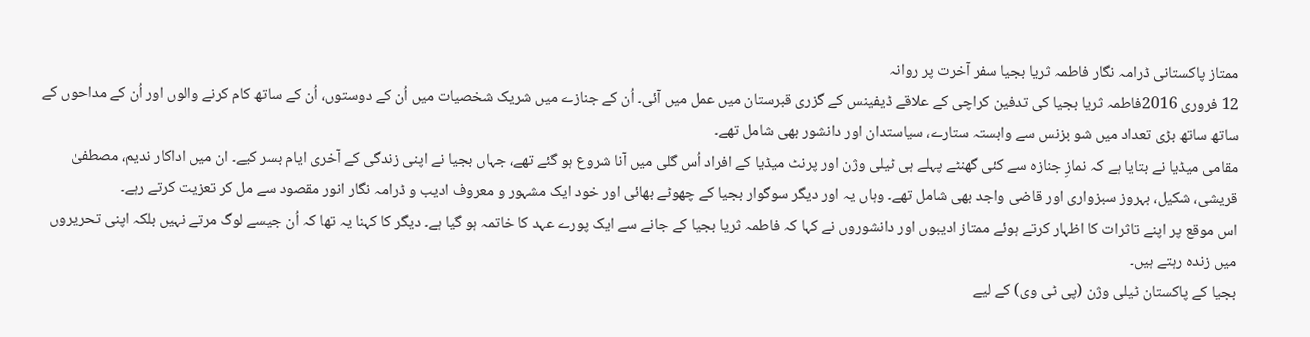ممتاز پاکستانی ڈرامہ نگار فاطمہ ثریا بجیا سفر آخرت پر روانہ
12 فروری 2016فاطمہ ثریا بجیا کی تدفین کراچی کے علاقے ڈیفینس کے گزری قبرستان میں عمل میں آئی۔ اُن کے جنازے میں شریک شخصیات میں اُن کے دوستوں، اُن کے ساتھ کام کرنے والوں اور اُن کے مداحوں کے ساتھ ساتھ بڑی تعداد میں شو بزنس سے وابستہ ستارے، سیاستدان اور دانشور بھی شامل تھے۔
مقامی میڈیا نے بتایا ہے کہ نمازِ جنازہ سے کئی گھنٹے پہلے ہی ٹیلی وژن اور پرنٹ میڈیا کے افراد اُس گلی میں آنا شروع ہو گئے تھے، جہاں بجیا نے اپنی زندگی کے آخری ایام بسر کیے۔ ان میں اداکار ندیم، مصطفیٰ قریشی، شکیل، بہروز سبزواری اور قاضی واجد بھی شامل تھے۔ وہاں یہ اور دیگر سوگوار بجیا کے چھوٹے بھائی اور خود ایک مشہور و معروف ادیب و ڈرامہ نگار انور مقصود سے مل کر تعزیت کرتے رہے۔
اس موقع پر اپنے تاثرات کا اظہار کرتے ہوئے ممتاز ادیبوں اور دانشوروں نے کہا کہ فاطمہ ثریا بجیا کے جانے سے ایک پورے عہد کا خاتمہ ہو گیا ہے۔ دیگر کا کہنا یہ تھا کہ اُن جیسے لوگ مرتے نہیں بلکہ اپنی تحریروں میں زندہ رہتے ہیں۔
بجیا کے پاکستان ٹیلی وژن (پی ٹی وی) کے لیے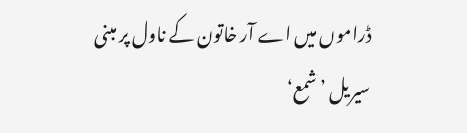ڈراموں میں اے آر خاتون کے ناول پر مبنی سیریل ’شمع‘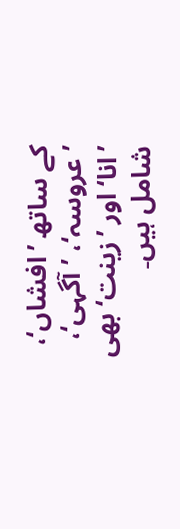کے ساتھ ’افشاں‘، ’عروسہ‘، ’آگہی‘، ’انا‘ اور ’زینت‘ بھی شامل ہیں۔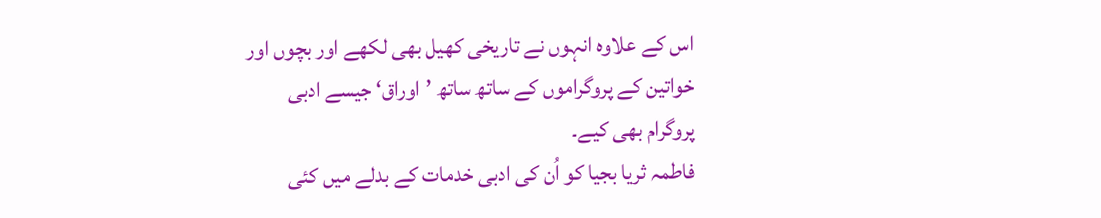اس کے علاوہ انہوں نے تاریخی کھیل بھی لکھے اور بچوں اور خواتین کے پروگراموں کے ساتھ ساتھ ’اوراق‘ جیسے ادبی پروگرام بھی کیے۔
فاطمہ ثریا بجیا کو اُن کی ادبی خدمات کے بدلے میں کئی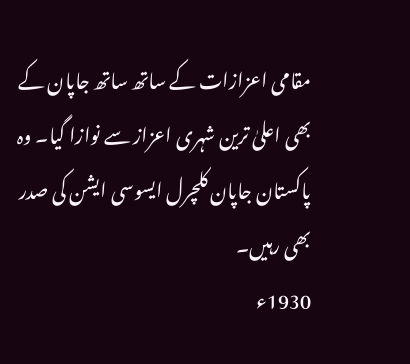مقامی اعزازات کے ساتھ ساتھ جاپان کے بھی اعلیٰ ترین شہری اعزاز سے نوازا گیا۔ وہ پاکستان جاپان کلچرل ایسوسی ایشن کی صدر بھی رہیں۔
1930ء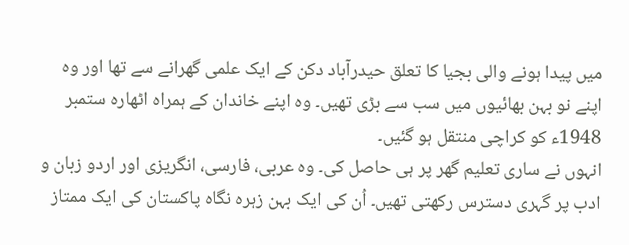میں پیدا ہونے والی بجیا کا تعلق حیدرآباد دکن کے ایک علمی گھرانے سے تھا اور وہ اپنے نو بہن بھائیوں میں سب سے بڑی تھیں۔ وہ اپنے خاندان کے ہمراہ اٹھارہ ستمبر 1948ء کو کراچی منتقل ہو گئیں۔
انہوں نے ساری تعلیم گھر پر ہی حاصل کی۔ وہ عربی، فارسی، انگریزی اور اردو زبان و ادب پر گہری دسترس رکھتی تھیں۔ اُن کی ایک بہن زہرہ نگاہ پاکستان کی ایک ممتاز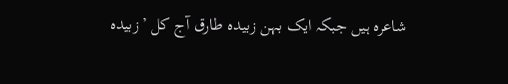شاعرہ ہیں جبکہ ایک بہن زبیدہ طارق آج کل ’زبیدہ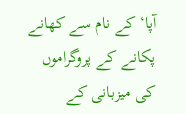آپا‘ کے نام سے کھانے پکانے کے پروگراموں کی میزبانی کے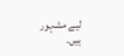لیے مشہور ہیں۔